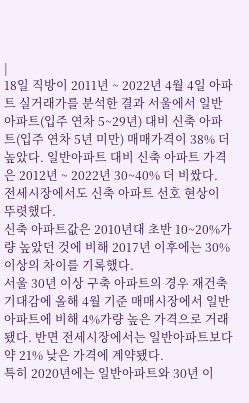|
18일 직방이 2011년 ~ 2022년 4월 4일 아파트 실거래가를 분석한 결과 서울에서 일반아파트(입주 연차 5~29년) 대비 신축 아파트(입주 연차 5년 미만) 매매가격이 38% 더 높았다. 일반아파트 대비 신축 아파트 가격은 2012년 ~ 2022년 30~40% 더 비쌌다.
전세시장에서도 신축 아파트 선호 현상이 뚜렷했다.
신축 아파트값은 2010년대 초반 10~20%가량 높았던 것에 비해 2017년 이후에는 30% 이상의 차이를 기록했다.
서울 30년 이상 구축 아파트의 경우 재건축 기대감에 올해 4월 기준 매매시장에서 일반아파트에 비해 4%가량 높은 가격으로 거래됐다. 반면 전세시장에서는 일반아파트보다 약 21% 낮은 가격에 계약됐다.
특히 2020년에는 일반아파트와 30년 이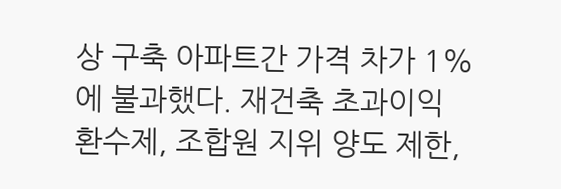상 구축 아파트간 가격 차가 1%에 불과했다. 재건축 초과이익 환수제, 조합원 지위 양도 제한,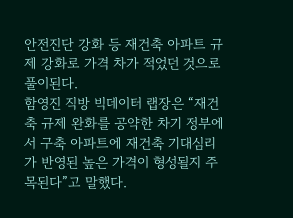안전진단 강화 등 재건축 아파트 규제 강화로 가격 차가 적었던 것으로 풀이된다.
함영진 직방 빅데이터 랩장은 “재건축 규제 완화를 공약한 차기 정부에서 구축 아파트에 재건축 기대심리가 반영된 높은 가격이 형성될지 주목된다”고 말했다.